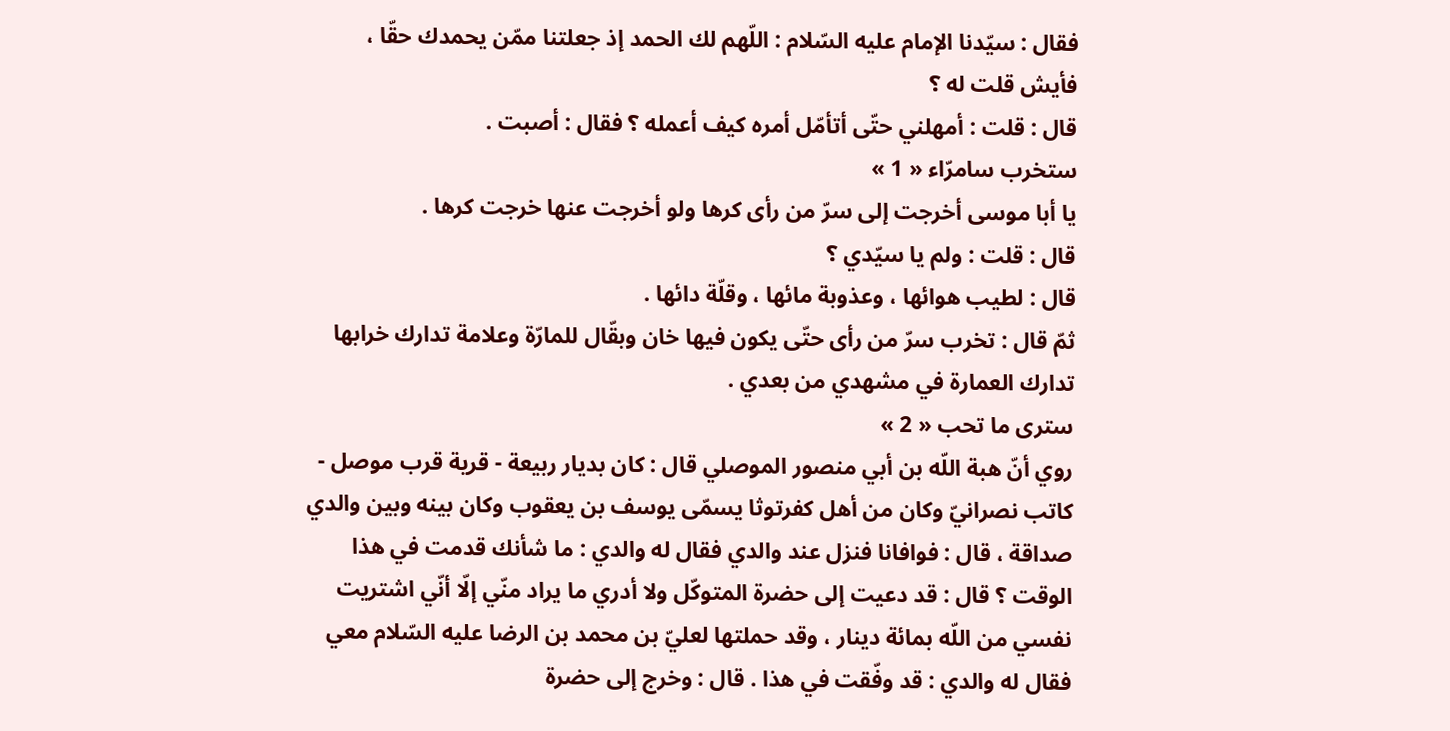فقال : سيّدنا الإمام عليه السّلام : اللّهم لك الحمد إذ جعلتنا ممّن يحمدك حقّا ، فأيش قلت له ؟
قال : قلت : أمهلني حتّى أتأمّل أمره كيف أعمله ؟ فقال : أصبت .
ستخرب سامرّاء « 1 »
يا أبا موسى أخرجت إلى سرّ من رأى كرها ولو أخرجت عنها خرجت كرها .
قال : قلت : ولم يا سيّدي ؟
قال : لطيب هوائها ، وعذوبة مائها ، وقلّة دائها .
ثمّ قال : تخرب سرّ من رأى حتّى يكون فيها خان وبقّال للمارّة وعلامة تدارك خرابها تدارك العمارة في مشهدي من بعدي .
سترى ما تحب « 2 »
روي أنّ هبة اللّه بن أبي منصور الموصلي قال : كان بديار ربيعة - قرية قرب موصل - كاتب نصرانيّ وكان من أهل كفرتوثا يسمّى يوسف بن يعقوب وكان بينه وبين والدي صداقة ، قال : فوافانا فنزل عند والدي فقال له والدي : ما شأنك قدمت في هذا الوقت ؟ قال : قد دعيت إلى حضرة المتوكّل ولا أدري ما يراد منّي إلّا أنّي اشتريت نفسي من اللّه بمائة دينار ، وقد حملتها لعليّ بن محمد بن الرضا عليه السّلام معي فقال له والدي : قد وفّقت في هذا . قال : وخرج إلى حضرة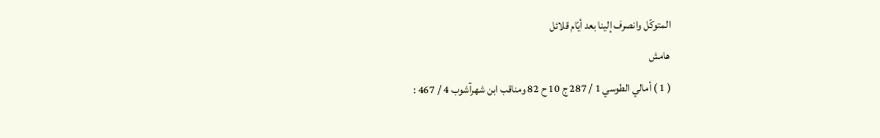المتوكّل وانصرف إلينا بعد أيّام قلائل
هامش
( 1 ) أمالي الطوسي 1 / 287 ج 10 ح 82 ومناقب ابن شهرآشوب 4 / 467 :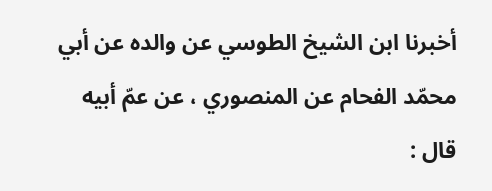أخبرنا ابن الشيخ الطوسي عن والده عن أبي محمّد الفحام عن المنصوري ، عن عمّ أبيه قال :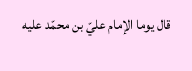قال يوما الإمام عليّ بن محمّد عليه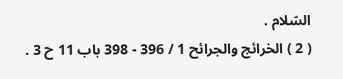السّلام .
( 2 ) الخرائج والجرائح 1 / 396 - 398 باب 11 ح 3 .